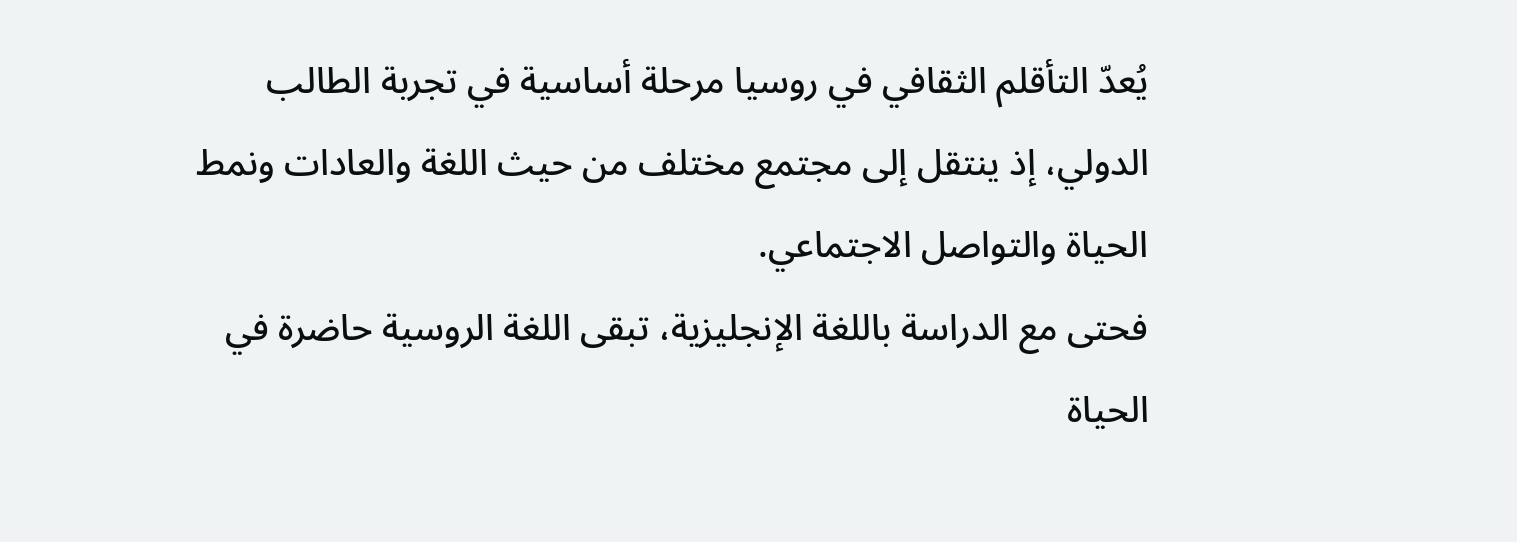يُعدّ التأقلم الثقافي في روسيا مرحلة أساسية في تجربة الطالب الدولي، إذ ينتقل إلى مجتمع مختلف من حيث اللغة والعادات ونمط الحياة والتواصل الاجتماعي.
فحتى مع الدراسة باللغة الإنجليزية، تبقى اللغة الروسية حاضرة في الحياة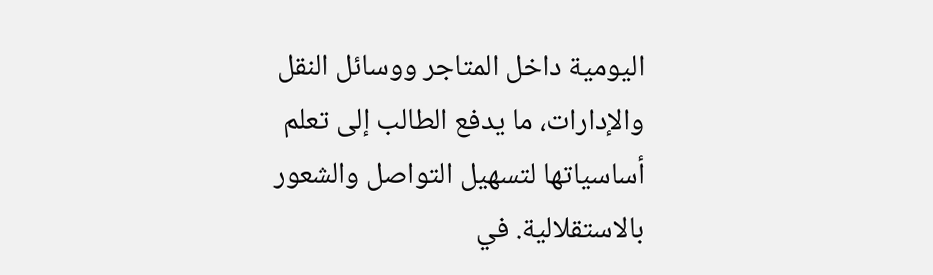اليومية داخل المتاجر ووسائل النقل والإدارات، ما يدفع الطالب إلى تعلم أساسياتها لتسهيل التواصل والشعور بالاستقلالية. في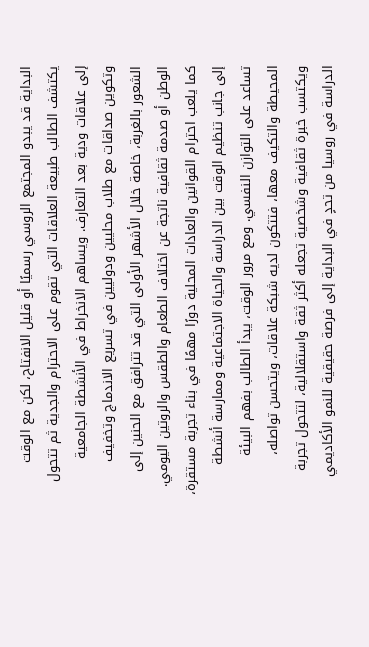البداية قد يبدو المجتمع الروسي رسميًا أو قليل الانفتاح، لكن مع الوقت يكتشف الطالب طبيعة العلاقات التي تقوم على الاحترام والجدية ثم تتحول إلى علاقات ودية بعد التعارف. ويساهم الانخراط في الأنشطة الجامعية وتكوين صداقات مع طلاب محليين ودوليين في تسريع الاندماج وتخفيف الشعور بالغربة، خاصة خلال الأشهر الأولى التي قد تترافق مع الحنين إلى الوطن أو صدمة ثقافية ناتجة عن اختلاف الطعام والطقس والروتين اليومي. كما يلعب احترام القوانين والعادات المحلية دورًا مهمًا في بناء تجربة مستقرة، إلى جانب تنظيم الوقت بين الدراسة والحياة الاجتماعية وممارسة أنشطة تساعد على التوازن النفسي. ومع مرور الوقت، يبدأ الطالب بفهم البيئة المحيطة والتكيف معها، فتتكون لديه شبكة علاقات، ويتحسن تواصله، ويكتسب خبرة ثقافية وشخصية تجعله أكثر ثقة واستقلالية، لتتحول تجربة الدراسة في روسيا من تحدٍ في البداية إلى فرصة حقيقية للنمو الأكاديمي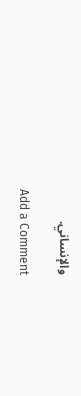والإنساني.

Add a Comment